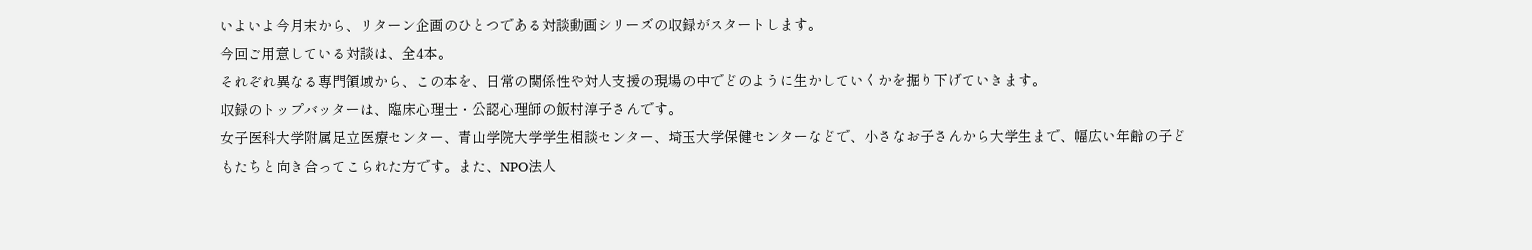いよいよ今月末から、リターン企画のひとつである対談動画シリーズの収録がスタートします。
今回ご用意している対談は、全4本。
それぞれ異なる専門領域から、この本を、日常の関係性や対人支援の現場の中でどのように生かしていくかを掘り下げていきます。
収録のトップバッターは、臨床心理士・公認心理師の飯村淳子さんです。
女子医科大学附属足立医療センター、青山学院大学学生相談センター、埼玉大学保健センターなどで、小さなお子さんから大学生まで、幅広い年齢の子どもたちと向き合ってこられた方です。また、NPO法人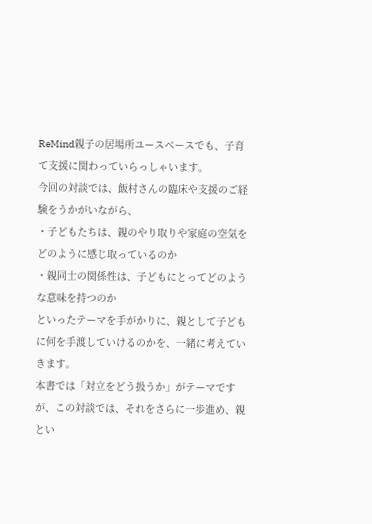ReMind親子の居場所ユースベースでも、子育て支援に関わっていらっしゃいます。
今回の対談では、飯村さんの臨床や支援のご経験をうかがいながら、
・子どもたちは、親のやり取りや家庭の空気をどのように感じ取っているのか
・親同士の関係性は、子どもにとってどのような意味を持つのか
といったテーマを手がかりに、親として子どもに何を手渡していけるのかを、一緒に考えていきます。
本書では「対立をどう扱うか」がテーマですが、この対談では、それをさらに一歩進め、親とい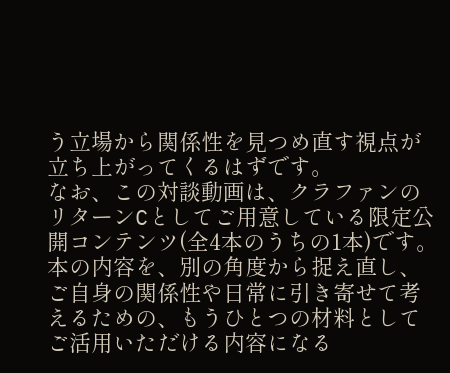う立場から関係性を見つめ直す視点が立ち上がってくるはずです。
なお、この対談動画は、クラファンのリターンCとしてご用意している限定公開コンテンツ(全4本のうちの1本)です。
本の内容を、別の角度から捉え直し、ご自身の関係性や日常に引き寄せて考えるための、もうひとつの材料としてご活用いただける内容になる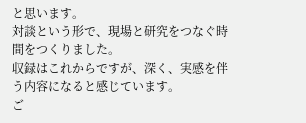と思います。
対談という形で、現場と研究をつなぐ時間をつくりました。
収録はこれからですが、深く、実感を伴う内容になると感じています。
ご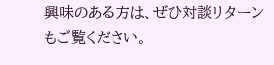興味のある方は、ぜひ対談リターンもご覧ください。